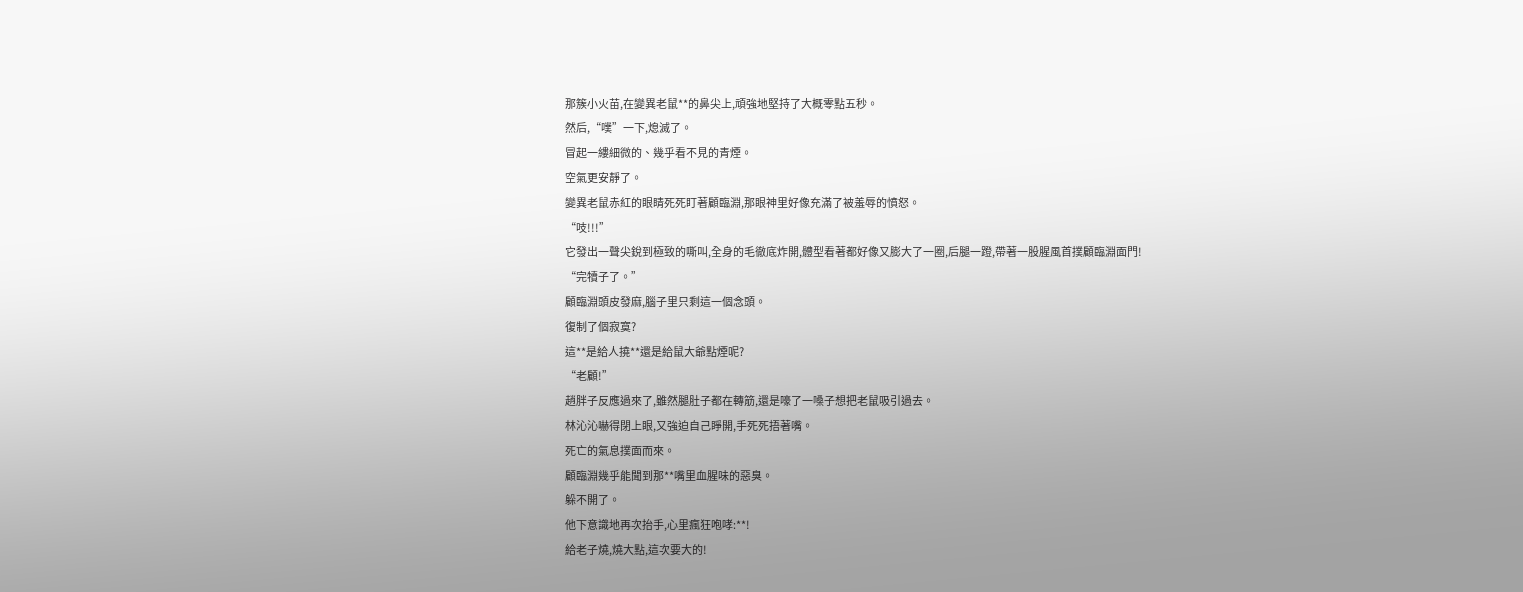那簇小火苗,在變異老鼠**的鼻尖上,頑強地堅持了大概零點五秒。
然后,“噗”一下,熄滅了。
冒起一縷細微的、幾乎看不見的青煙。
空氣更安靜了。
變異老鼠赤紅的眼睛死死盯著顧臨淵,那眼神里好像充滿了被羞辱的憤怒。
“吱!!!”
它發出一聲尖銳到極致的嘶叫,全身的毛徹底炸開,體型看著都好像又膨大了一圈,后腿一蹬,帶著一股腥風首撲顧臨淵面門!
“完犢子了。”
顧臨淵頭皮發麻,腦子里只剩這一個念頭。
復制了個寂寞?
這**是給人撓**還是給鼠大爺點煙呢?
“老顧!”
趙胖子反應過來了,雖然腿肚子都在轉筋,還是嚎了一嗓子想把老鼠吸引過去。
林沁沁嚇得閉上眼,又強迫自己睜開,手死死捂著嘴。
死亡的氣息撲面而來。
顧臨淵幾乎能聞到那**嘴里血腥味的惡臭。
躲不開了。
他下意識地再次抬手,心里瘋狂咆哮:**!
給老子燒,燒大點,這次要大的!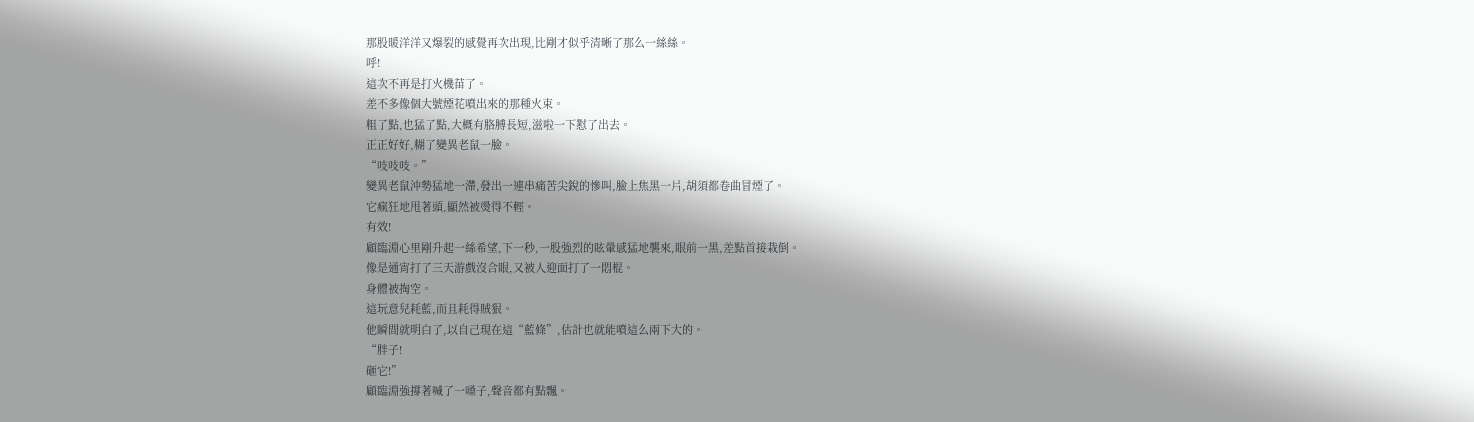那股暖洋洋又爆裂的感覺再次出現,比剛才似乎清晰了那么一絲絲。
呼!
這次不再是打火機苗了。
差不多像個大號煙花噴出來的那種火束。
粗了點,也猛了點,大概有胳膊長短,滋啦一下懟了出去。
正正好好,糊了變異老鼠一臉。
“吱吱吱。”
變異老鼠沖勢猛地一滯,發出一連串痛苦尖銳的慘叫,臉上焦黑一片,胡須都卷曲冒煙了。
它瘋狂地甩著頭,顯然被燙得不輕。
有效!
顧臨淵心里剛升起一絲希望,下一秒,一股強烈的眩暈感猛地襲來,眼前一黑,差點首接栽倒。
像是通宵打了三天游戲沒合眼,又被人迎面打了一悶棍。
身體被掏空。
這玩意兒耗藍,而且耗得賊狠。
他瞬間就明白了,以自己現在這“藍條”,估計也就能噴這么兩下大的。
“胖子!
砸它!”
顧臨淵強撐著喊了一嗓子,聲音都有點飄。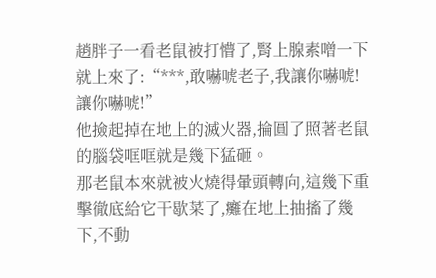趙胖子一看老鼠被打懵了,腎上腺素噌一下就上來了:“***,敢嚇唬老子,我讓你嚇唬!
讓你嚇唬!”
他撿起掉在地上的滅火器,掄圓了照著老鼠的腦袋哐哐就是幾下猛砸。
那老鼠本來就被火燒得暈頭轉向,這幾下重擊徹底給它干歇菜了,癱在地上抽搐了幾下,不動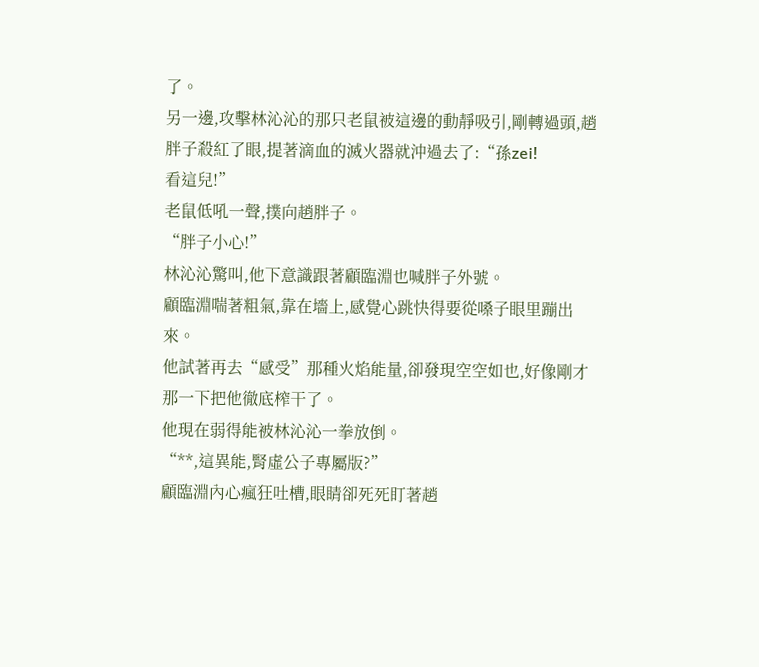了。
另一邊,攻擊林沁沁的那只老鼠被這邊的動靜吸引,剛轉過頭,趙胖子殺紅了眼,提著滴血的滅火器就沖過去了:“孫zei!
看這兒!”
老鼠低吼一聲,撲向趙胖子。
“胖子小心!”
林沁沁驚叫,他下意識跟著顧臨淵也喊胖子外號。
顧臨淵喘著粗氣,靠在墻上,感覺心跳快得要從嗓子眼里蹦出來。
他試著再去“感受”那種火焰能量,卻發現空空如也,好像剛才那一下把他徹底榨干了。
他現在弱得能被林沁沁一拳放倒。
“**,這異能,腎虛公子專屬版?”
顧臨淵內心瘋狂吐槽,眼睛卻死死盯著趙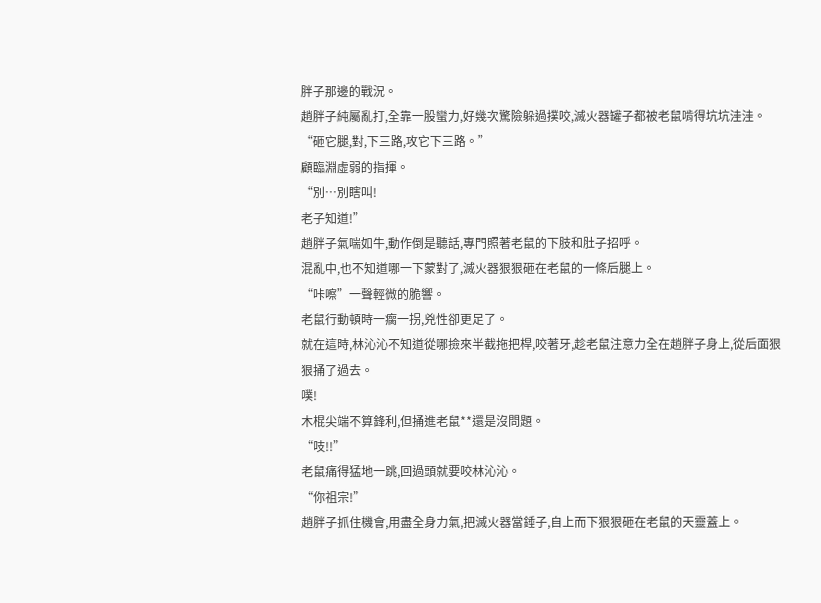胖子那邊的戰況。
趙胖子純屬亂打,全靠一股蠻力,好幾次驚險躲過撲咬,滅火器罐子都被老鼠啃得坑坑洼洼。
“砸它腿,對,下三路,攻它下三路。”
顧臨淵虛弱的指揮。
“別…別瞎叫!
老子知道!”
趙胖子氣喘如牛,動作倒是聽話,專門照著老鼠的下肢和肚子招呼。
混亂中,也不知道哪一下蒙對了,滅火器狠狠砸在老鼠的一條后腿上。
“咔嚓”一聲輕微的脆響。
老鼠行動頓時一瘸一拐,兇性卻更足了。
就在這時,林沁沁不知道從哪撿來半截拖把桿,咬著牙,趁老鼠注意力全在趙胖子身上,從后面狠狠捅了過去。
噗!
木棍尖端不算鋒利,但捅進老鼠**還是沒問題。
“吱!!”
老鼠痛得猛地一跳,回過頭就要咬林沁沁。
“你祖宗!”
趙胖子抓住機會,用盡全身力氣,把滅火器當錘子,自上而下狠狠砸在老鼠的天靈蓋上。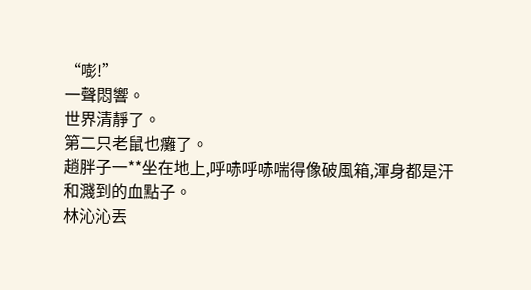“嘭!”
一聲悶響。
世界清靜了。
第二只老鼠也癱了。
趙胖子一**坐在地上,呼哧呼哧喘得像破風箱,渾身都是汗和濺到的血點子。
林沁沁丟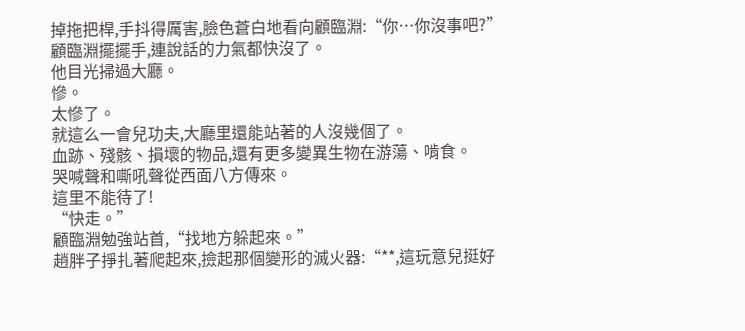掉拖把桿,手抖得厲害,臉色蒼白地看向顧臨淵:“你…你沒事吧?”
顧臨淵擺擺手,連說話的力氣都快沒了。
他目光掃過大廳。
慘。
太慘了。
就這么一會兒功夫,大廳里還能站著的人沒幾個了。
血跡、殘骸、損壞的物品,還有更多變異生物在游蕩、啃食。
哭喊聲和嘶吼聲從西面八方傳來。
這里不能待了!
“快走。”
顧臨淵勉強站首,“找地方躲起來。”
趙胖子掙扎著爬起來,撿起那個變形的滅火器:“**,這玩意兒挺好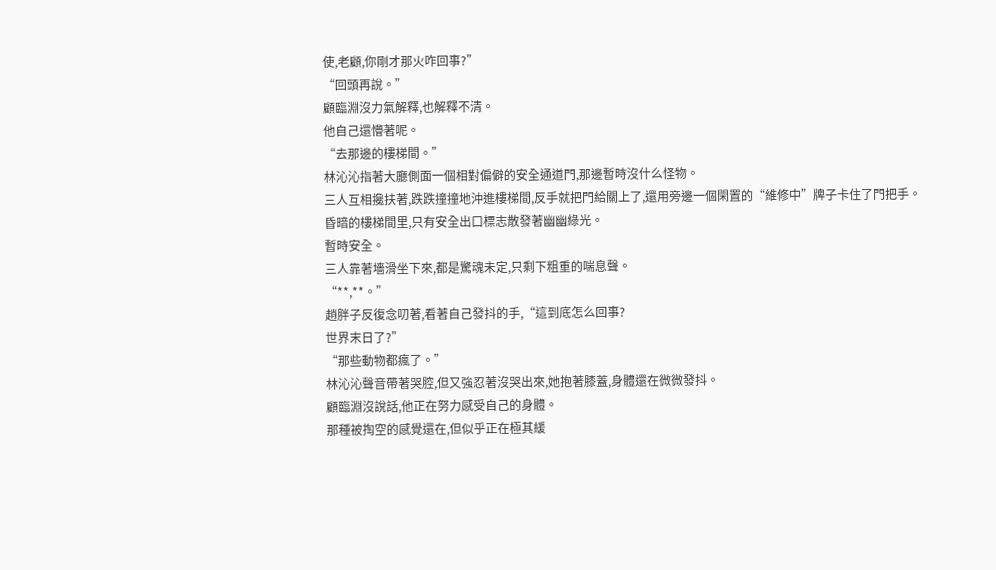使,老顧,你剛才那火咋回事?”
“回頭再說。”
顧臨淵沒力氣解釋,也解釋不清。
他自己還懵著呢。
“去那邊的樓梯間。”
林沁沁指著大廳側面一個相對偏僻的安全通道門,那邊暫時沒什么怪物。
三人互相攙扶著,跌跌撞撞地沖進樓梯間,反手就把門給關上了,還用旁邊一個閑置的“維修中”牌子卡住了門把手。
昏暗的樓梯間里,只有安全出口標志散發著幽幽綠光。
暫時安全。
三人靠著墻滑坐下來,都是驚魂未定,只剩下粗重的喘息聲。
“**,**。”
趙胖子反復念叨著,看著自己發抖的手,“這到底怎么回事?
世界末日了?”
“那些動物都瘋了。”
林沁沁聲音帶著哭腔,但又強忍著沒哭出來,她抱著膝蓋,身體還在微微發抖。
顧臨淵沒說話,他正在努力感受自己的身體。
那種被掏空的感覺還在,但似乎正在極其緩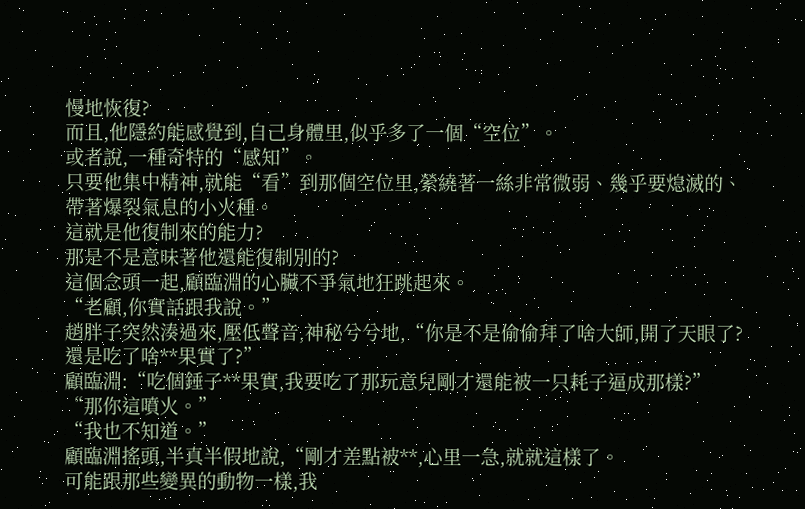慢地恢復?
而且,他隱約能感覺到,自己身體里,似乎多了一個“空位”。
或者說,一種奇特的“感知”。
只要他集中精神,就能“看”到那個空位里,縈繞著一絲非常微弱、幾乎要熄滅的、帶著爆裂氣息的小火種。
這就是他復制來的能力?
那是不是意味著他還能復制別的?
這個念頭一起,顧臨淵的心臟不爭氣地狂跳起來。
“老顧,你實話跟我說。”
趙胖子突然湊過來,壓低聲音,神秘兮兮地,“你是不是偷偷拜了啥大師,開了天眼了?
還是吃了啥**果實了?”
顧臨淵:“吃個錘子**果實,我要吃了那玩意兒剛才還能被一只耗子逼成那樣?”
“那你這噴火。”
“我也不知道。”
顧臨淵搖頭,半真半假地說,“剛才差點被**,心里一急,就就這樣了。
可能跟那些變異的動物一樣,我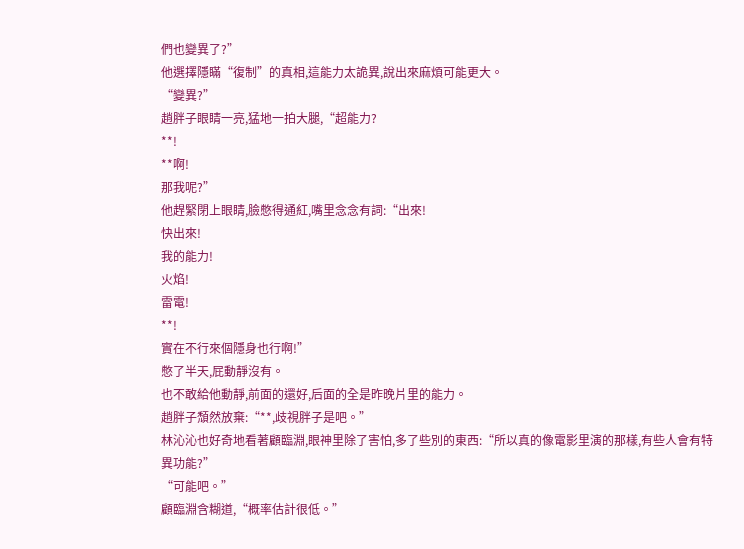們也變異了?”
他選擇隱瞞“復制”的真相,這能力太詭異,說出來麻煩可能更大。
“變異?”
趙胖子眼睛一亮,猛地一拍大腿,“超能力?
**!
**啊!
那我呢?”
他趕緊閉上眼睛,臉憋得通紅,嘴里念念有詞:“出來!
快出來!
我的能力!
火焰!
雷電!
**!
實在不行來個隱身也行啊!”
憋了半天,屁動靜沒有。
也不敢給他動靜,前面的還好,后面的全是昨晚片里的能力。
趙胖子頹然放棄:“**,歧視胖子是吧。”
林沁沁也好奇地看著顧臨淵,眼神里除了害怕,多了些別的東西:“所以真的像電影里演的那樣,有些人會有特異功能?”
“可能吧。”
顧臨淵含糊道,“概率估計很低。”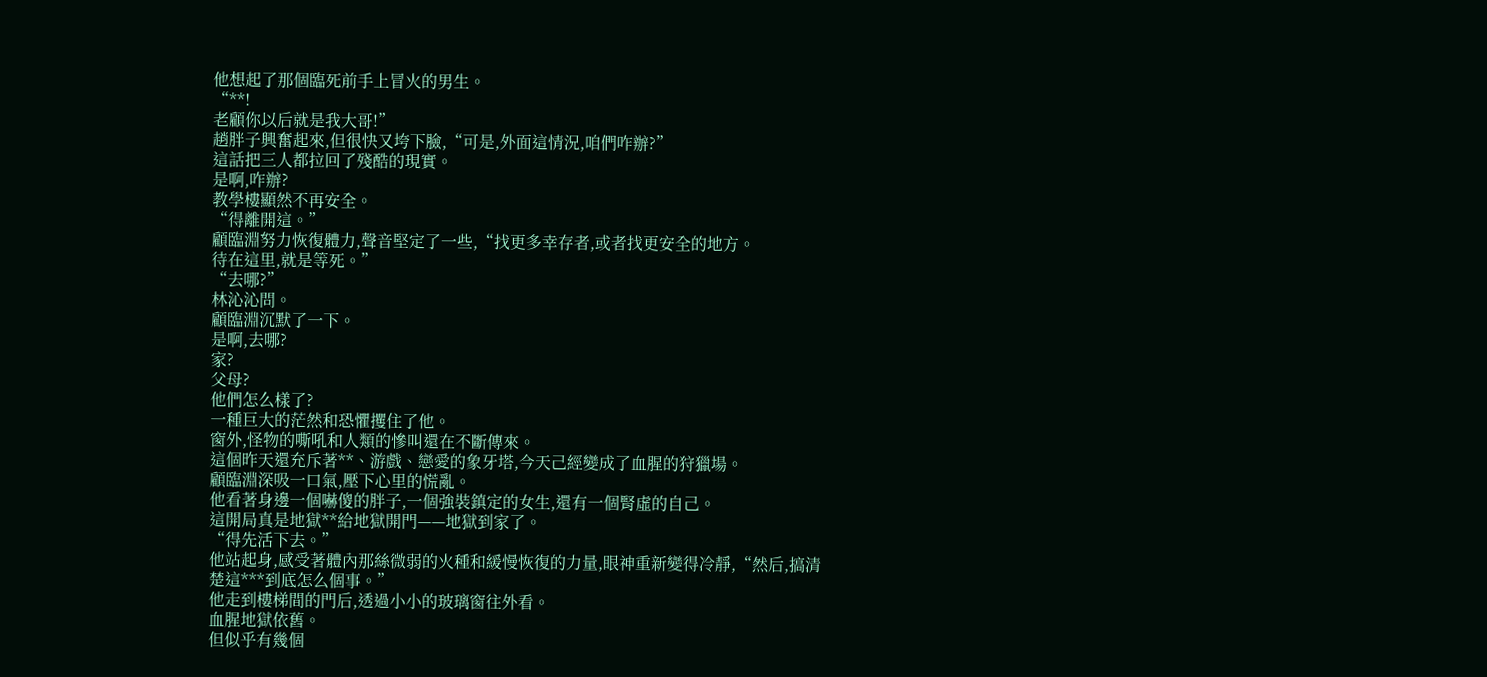他想起了那個臨死前手上冒火的男生。
“**!
老顧你以后就是我大哥!”
趙胖子興奮起來,但很快又垮下臉,“可是,外面這情況,咱們咋辦?”
這話把三人都拉回了殘酷的現實。
是啊,咋辦?
教學樓顯然不再安全。
“得離開這。”
顧臨淵努力恢復體力,聲音堅定了一些,“找更多幸存者,或者找更安全的地方。
待在這里,就是等死。”
“去哪?”
林沁沁問。
顧臨淵沉默了一下。
是啊,去哪?
家?
父母?
他們怎么樣了?
一種巨大的茫然和恐懼攫住了他。
窗外,怪物的嘶吼和人類的慘叫還在不斷傳來。
這個昨天還充斥著**、游戲、戀愛的象牙塔,今天己經變成了血腥的狩獵場。
顧臨淵深吸一口氣,壓下心里的慌亂。
他看著身邊一個嚇傻的胖子,一個強裝鎮定的女生,還有一個腎虛的自己。
這開局真是地獄**給地獄開門——地獄到家了。
“得先活下去。”
他站起身,感受著體內那絲微弱的火種和緩慢恢復的力量,眼神重新變得冷靜,“然后,搞清楚這***到底怎么個事。”
他走到樓梯間的門后,透過小小的玻璃窗往外看。
血腥地獄依舊。
但似乎有幾個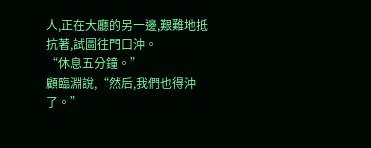人,正在大廳的另一邊,艱難地抵抗著,試圖往門口沖。
“休息五分鐘。”
顧臨淵說,“然后,我們也得沖了。”